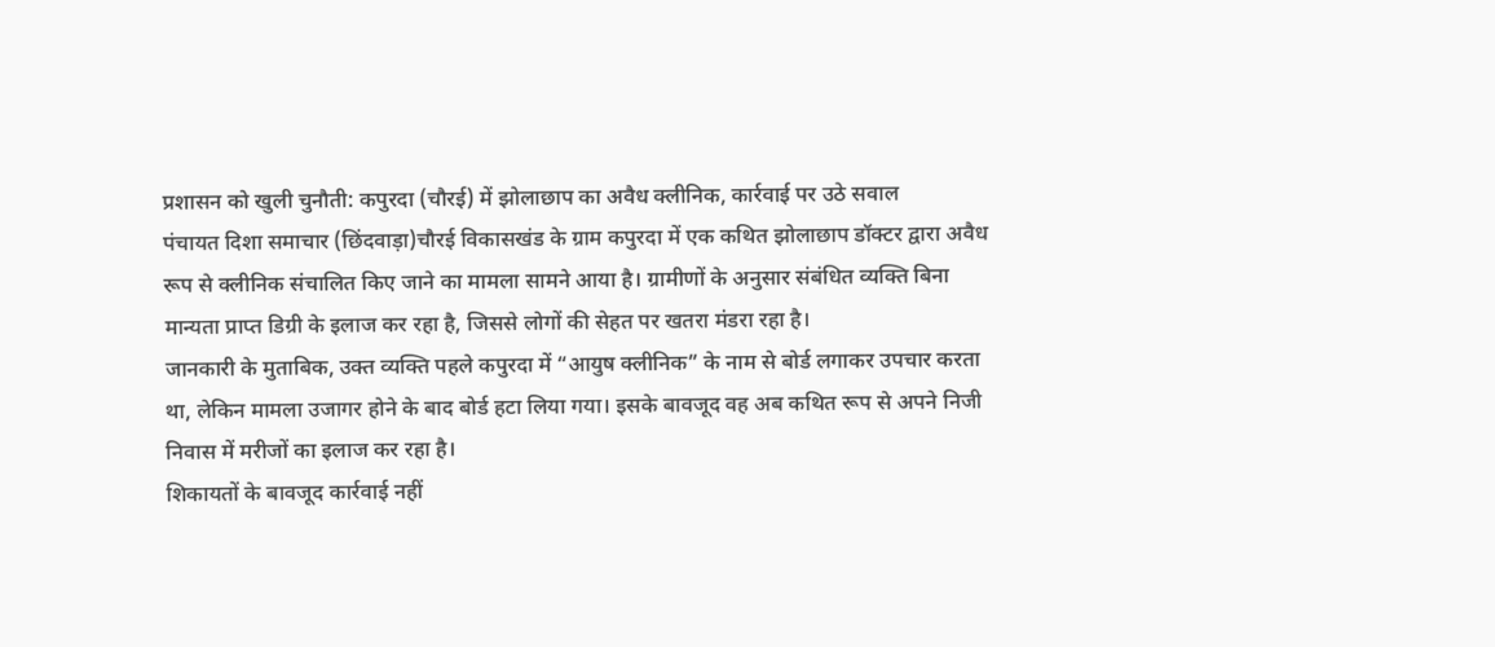प्रशासन को खुली चुनौती: कपुरदा (चौरई) में झोलाछाप का अवैध क्लीनिक, कार्रवाई पर उठे सवाल
पंचायत दिशा समाचार (छिंदवाड़ा)चौरई विकासखंड के ग्राम कपुरदा में एक कथित झोलाछाप डॉक्टर द्वारा अवैध रूप से क्लीनिक संचालित किए जाने का मामला सामने आया है। ग्रामीणों के अनुसार संबंधित व्यक्ति बिना मान्यता प्राप्त डिग्री के इलाज कर रहा है, जिससे लोगों की सेहत पर खतरा मंडरा रहा है।
जानकारी के मुताबिक, उक्त व्यक्ति पहले कपुरदा में “आयुष क्लीनिक” के नाम से बोर्ड लगाकर उपचार करता था, लेकिन मामला उजागर होने के बाद बोर्ड हटा लिया गया। इसके बावजूद वह अब कथित रूप से अपने निजी निवास में मरीजों का इलाज कर रहा है।
शिकायतों के बावजूद कार्रवाई नहीं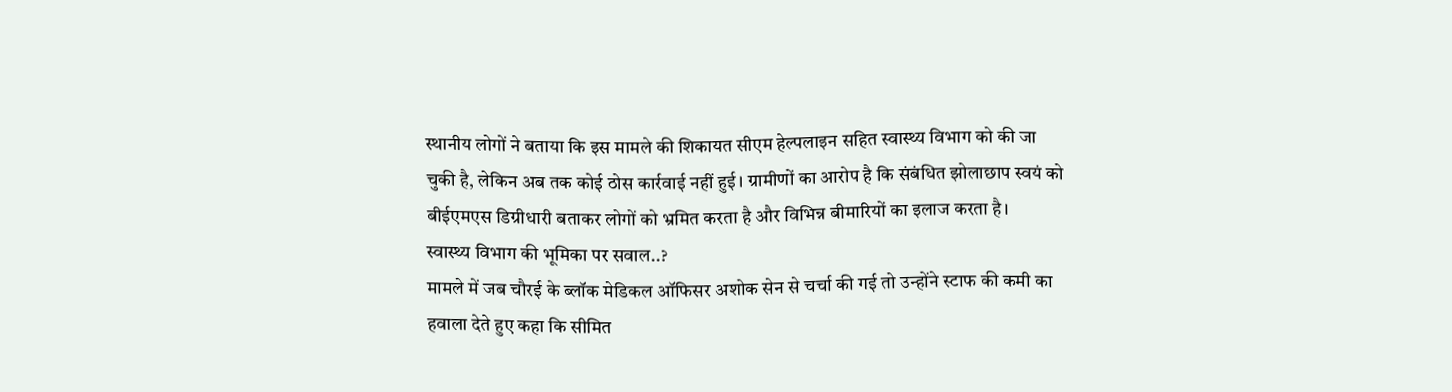स्थानीय लोगों ने बताया कि इस मामले की शिकायत सीएम हेल्पलाइन सहित स्वास्थ्य विभाग को की जा चुकी है, लेकिन अब तक कोई ठोस कार्रवाई नहीं हुई। ग्रामीणों का आरोप है कि संबंधित झोलाछाप स्वयं को बीईएमएस डिग्रीधारी बताकर लोगों को भ्रमित करता है और विभिन्न बीमारियों का इलाज करता है।
स्वास्थ्य विभाग की भूमिका पर सवाल..?
मामले में जब चौरई के ब्लॉक मेडिकल ऑफिसर अशोक सेन से चर्चा की गई तो उन्होंने स्टाफ की कमी का हवाला देते हुए कहा कि सीमित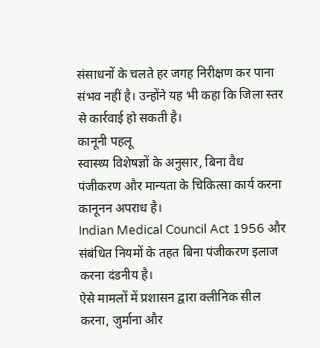संसाधनों के चलते हर जगह निरीक्षण कर पाना संभव नहीं है। उन्होंने यह भी कहा कि जिला स्तर से कार्रवाई हो सकती है।
कानूनी पहलू
स्वास्थ्य विशेषज्ञों के अनुसार, बिना वैध पंजीकरण और मान्यता के चिकित्सा कार्य करना कानूनन अपराध है।
Indian Medical Council Act 1956 और संबंधित नियमों के तहत बिना पंजीकरण इलाज करना दंडनीय है।
ऐसे मामलों में प्रशासन द्वारा क्लीनिक सील करना, जुर्माना और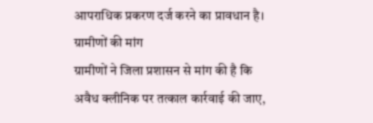आपराधिक प्रकरण दर्ज करने का प्रावधान है।
ग्रामीणों की मांग
ग्रामीणों ने जिला प्रशासन से मांग की है कि अवैध क्लीनिक पर तत्काल कार्रवाई की जाए,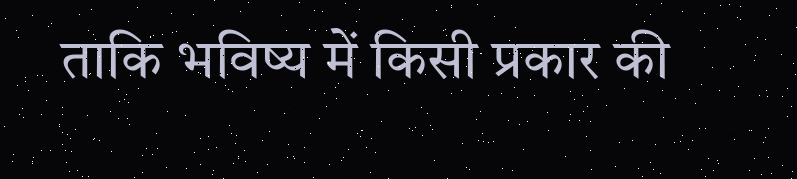ताकि भविष्य में किसी प्रकार की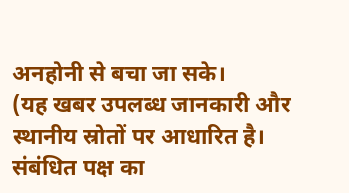अनहोनी से बचा जा सके।
(यह खबर उपलब्ध जानकारी और स्थानीय स्रोतों पर आधारित है। संबंधित पक्ष का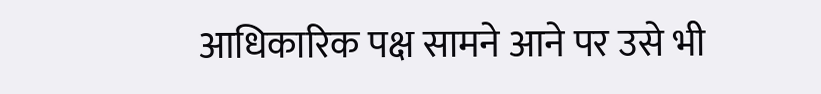आधिकारिक पक्ष सामने आने पर उसे भी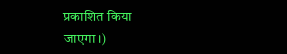प्रकाशित किया जाएगा।)